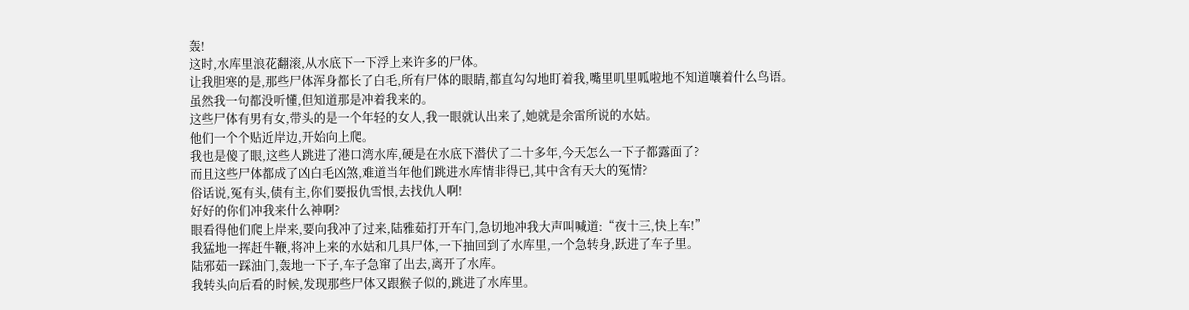轰!
这时,水库里浪花翻滚,从水底下一下浮上来许多的尸体。
让我胆寒的是,那些尸体浑身都长了白毛,所有尸体的眼睛,都直勾勾地盯着我,嘴里叽里呱啦地不知道嚷着什么鸟语。
虽然我一句都没听懂,但知道那是冲着我来的。
这些尸体有男有女,带头的是一个年轻的女人,我一眼就认出来了,她就是余雷所说的水姑。
他们一个个贴近岸边,开始向上爬。
我也是傻了眼,这些人跳进了港口湾水库,硬是在水底下潜伏了二十多年,今天怎么一下子都露面了?
而且这些尸体都成了凶白毛凶煞,难道当年他们跳进水库情非得已,其中含有天大的冤情?
俗话说,冤有头,债有主,你们要报仇雪恨,去找仇人啊!
好好的你们冲我来什么神啊?
眼看得他们爬上岸来,要向我冲了过来,陆雅茹打开车门,急切地冲我大声叫喊道:“夜十三,快上车!”
我猛地一挥赶牛鞭,将冲上来的水姑和几具尸体,一下抽回到了水库里,一个急转身,跃进了车子里。
陆邪茹一踩油门,轰地一下子,车子急窜了出去,离开了水库。
我转头向后看的时候,发现那些尸体又跟猴子似的,跳进了水库里。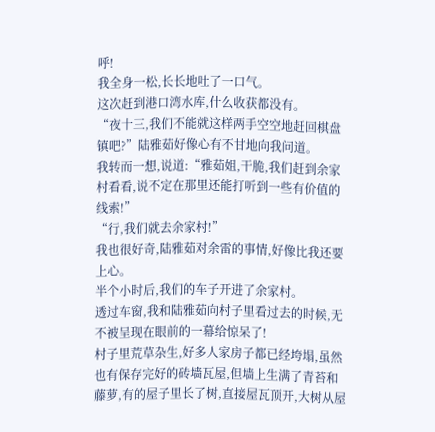呼!
我全身一松,长长地吐了一口气。
这次赶到港口湾水库,什么收获都没有。
“夜十三,我们不能就这样两手空空地赶回棋盘镇吧?”陆雅茹好像心有不甘地向我问道。
我转而一想,说道:“雅茹姐,干脆,我们赶到余家村看看,说不定在那里还能打听到一些有价值的线索!”
“行,我们就去余家村!”
我也很好奇,陆雅茹对余雷的事情,好像比我还要上心。
半个小时后,我们的车子开进了余家村。
透过车窗,我和陆雅茹向村子里看过去的时候,无不被呈现在眼前的一幕给惊呆了!
村子里荒草杂生,好多人家房子都已经垮塌,虽然也有保存完好的砖墙瓦屋,但墙上生满了青苔和藤萝,有的屋子里长了树,直接屋瓦顶开,大树从屋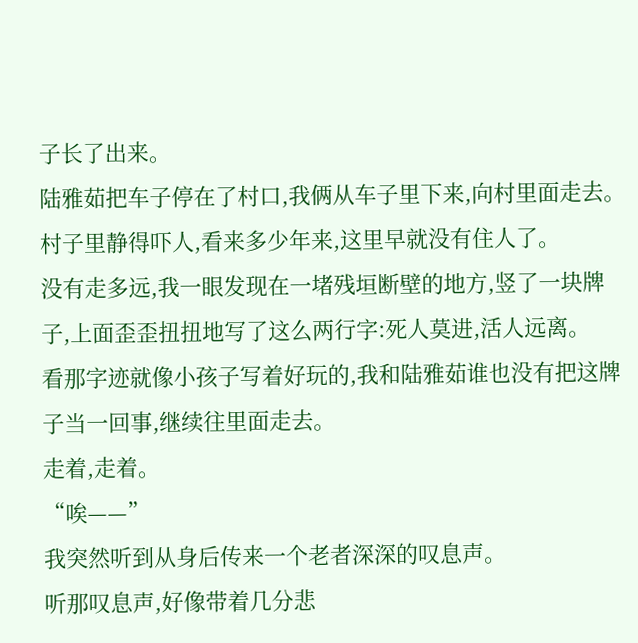子长了出来。
陆雅茹把车子停在了村口,我俩从车子里下来,向村里面走去。
村子里静得吓人,看来多少年来,这里早就没有住人了。
没有走多远,我一眼发现在一堵残垣断壁的地方,竖了一块牌子,上面歪歪扭扭地写了这么两行字:死人莫进,活人远离。
看那字迹就像小孩子写着好玩的,我和陆雅茹谁也没有把这牌子当一回事,继续往里面走去。
走着,走着。
“唉——”
我突然听到从身后传来一个老者深深的叹息声。
听那叹息声,好像带着几分悲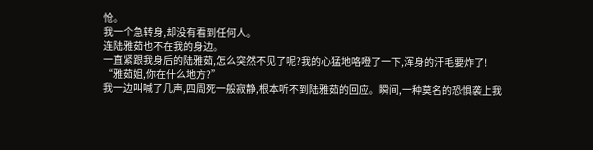怆。
我一个急转身,却没有看到任何人。
连陆雅茹也不在我的身边。
一直紧跟我身后的陆雅茹,怎么突然不见了呢?我的心猛地咯噔了一下,浑身的汗毛要炸了!
“雅茹姐,你在什么地方?”
我一边叫喊了几声,四周死一般寂静,根本听不到陆雅茹的回应。瞬间,一种莫名的恐惧袭上我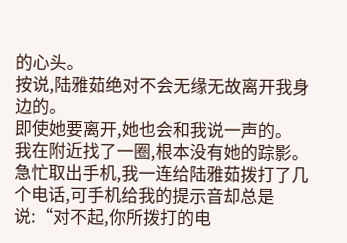的心头。
按说,陆雅茹绝对不会无缘无故离开我身边的。
即使她要离开,她也会和我说一声的。
我在附近找了一圈,根本没有她的踪影。
急忙取出手机,我一连给陆雅茹拨打了几个电话,可手机给我的提示音却总是说:“对不起,你所拨打的电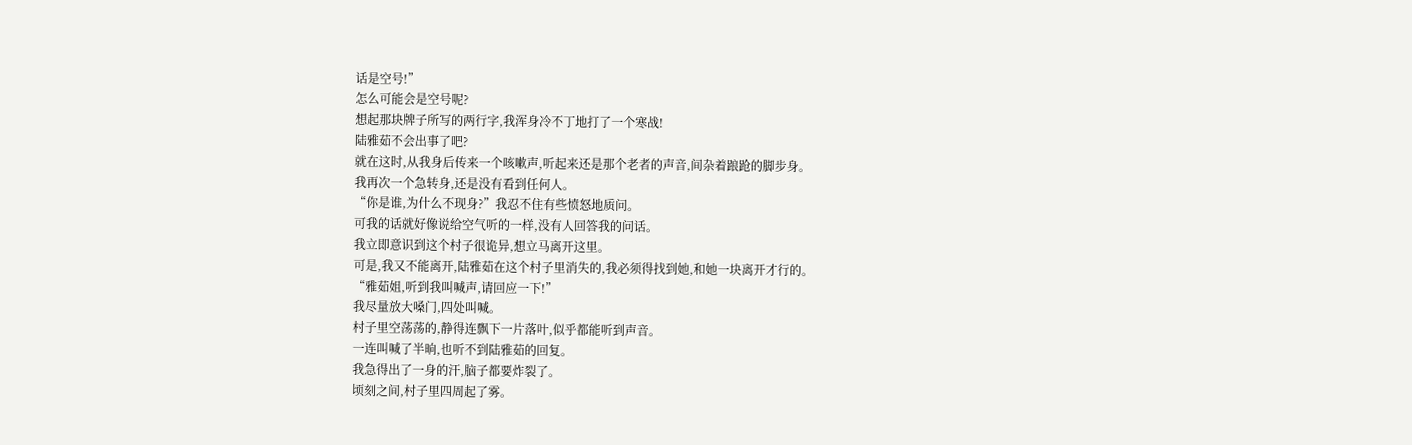话是空号!”
怎么可能会是空号呢?
想起那块牌子所写的两行字,我浑身冷不丁地打了一个寒战!
陆雅茹不会出事了吧?
就在这时,从我身后传来一个咳嗽声,听起来还是那个老者的声音,间杂着踉跄的脚步身。
我再次一个急转身,还是没有看到任何人。
“你是谁,为什么不现身?”我忍不住有些愤怒地质问。
可我的话就好像说给空气听的一样,没有人回答我的问话。
我立即意识到这个村子很诡异,想立马离开这里。
可是,我又不能离开,陆雅茹在这个村子里消失的,我必须得找到她,和她一块离开才行的。
“雅茹姐,听到我叫喊声,请回应一下!”
我尽量放大嗓门,四处叫喊。
村子里空荡荡的,静得连飘下一片落叶,似乎都能听到声音。
一连叫喊了半晌,也听不到陆雅茹的回复。
我急得出了一身的汗,脑子都要炸裂了。
顷刻之间,村子里四周起了雾。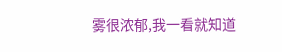雾很浓郁,我一看就知道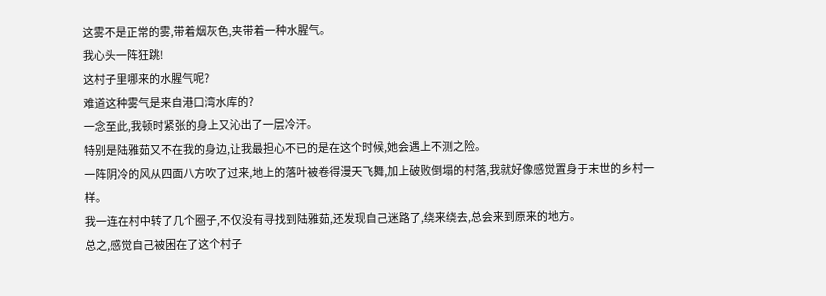这雾不是正常的雾,带着烟灰色,夹带着一种水腥气。
我心头一阵狂跳!
这村子里哪来的水腥气呢?
难道这种雾气是来自港口湾水库的?
一念至此,我顿时紧张的身上又沁出了一层冷汗。
特别是陆雅茹又不在我的身边,让我最担心不已的是在这个时候,她会遇上不测之险。
一阵阴冷的风从四面八方吹了过来,地上的落叶被卷得漫天飞舞,加上破败倒塌的村落,我就好像感觉置身于末世的乡村一样。
我一连在村中转了几个圈子,不仅没有寻找到陆雅茹,还发现自己迷路了,绕来绕去,总会来到原来的地方。
总之,感觉自己被困在了这个村子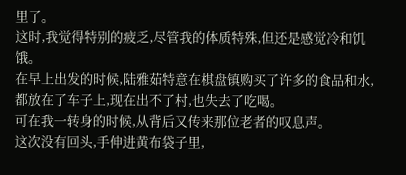里了。
这时,我觉得特别的疲乏,尽管我的体质特殊,但还是感觉冷和饥饿。
在早上出发的时候,陆雅茹特意在棋盘镇购买了许多的食品和水,都放在了车子上,现在出不了村,也失去了吃喝。
可在我一转身的时候,从背后又传来那位老者的叹息声。
这次没有回头,手伸进黄布袋子里,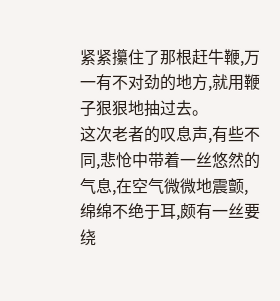紧紧攥住了那根赶牛鞭,万一有不对劲的地方,就用鞭子狠狠地抽过去。
这次老者的叹息声,有些不同,悲怆中带着一丝悠然的气息,在空气微微地震颤,绵绵不绝于耳,颇有一丝要绕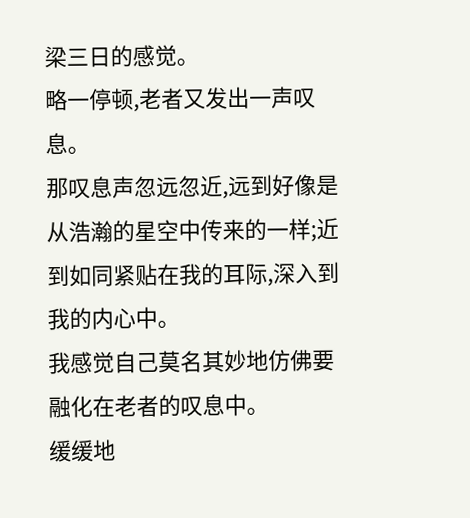梁三日的感觉。
略一停顿,老者又发出一声叹息。
那叹息声忽远忽近,远到好像是从浩瀚的星空中传来的一样;近到如同紧贴在我的耳际,深入到我的内心中。
我感觉自己莫名其妙地仿佛要融化在老者的叹息中。
缓缓地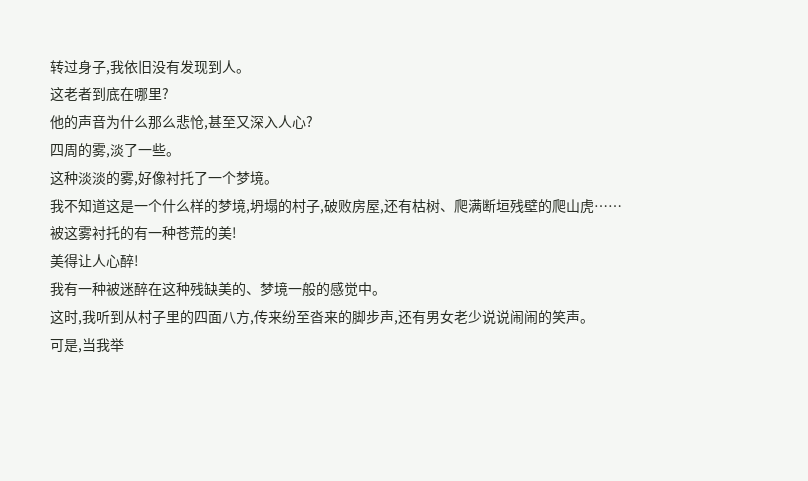转过身子,我依旧没有发现到人。
这老者到底在哪里?
他的声音为什么那么悲怆,甚至又深入人心?
四周的雾,淡了一些。
这种淡淡的雾,好像衬托了一个梦境。
我不知道这是一个什么样的梦境,坍塌的村子,破败房屋,还有枯树、爬满断垣残壁的爬山虎……被这雾衬托的有一种苍荒的美!
美得让人心醉!
我有一种被迷醉在这种残缺美的、梦境一般的感觉中。
这时,我听到从村子里的四面八方,传来纷至沓来的脚步声,还有男女老少说说闹闹的笑声。
可是,当我举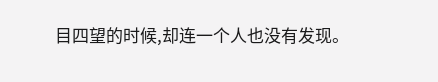目四望的时候,却连一个人也没有发现。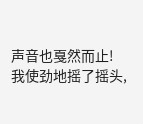声音也戛然而止!
我使劲地摇了摇头,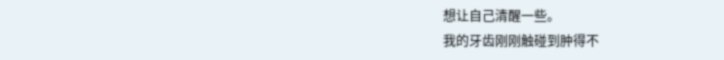想让自己清醒一些。
我的牙齿刚刚触碰到肿得不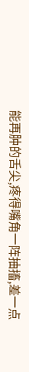能再肿的舌尖,疼得嘴角一阵抽搐,差一点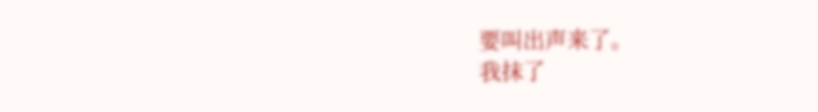要叫出声来了。
我抹了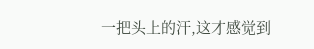一把头上的汗,这才感觉到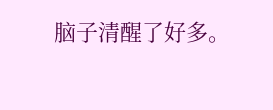脑子清醒了好多。